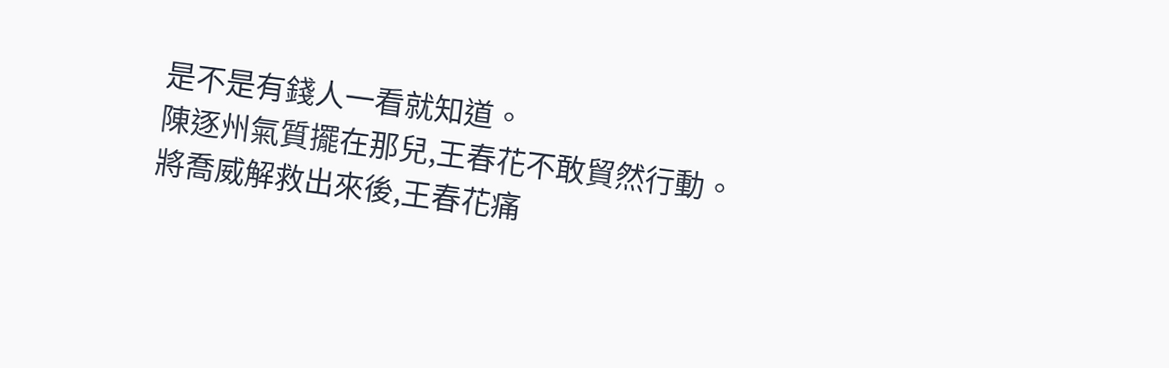是不是有錢人一看就知道。
陳逐州氣質擺在那兒,王春花不敢貿然行動。
將喬威解救出來後,王春花痛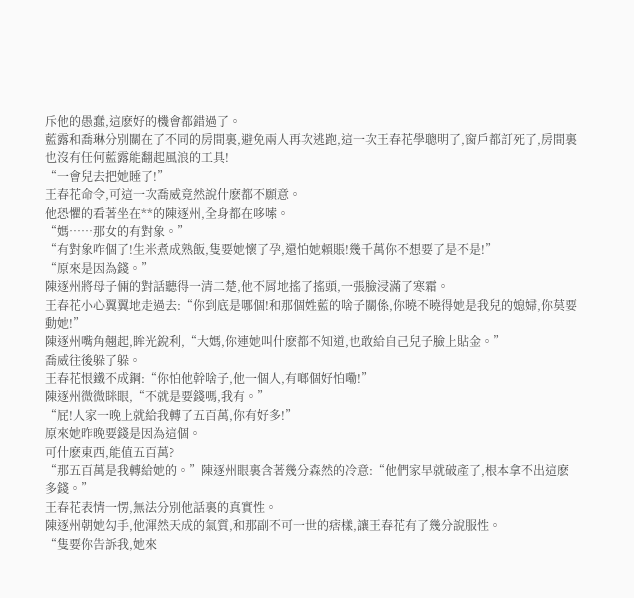斥他的愚蠢,這麽好的機會都錯過了。
藍露和喬琳分別關在了不同的房間裏,避免兩人再次逃跑,這一次王春花學聰明了,窗戶都訂死了,房間裏也沒有任何藍露能翻起風浪的工具!
“一會兒去把她睡了!”
王春花命令,可這一次喬威竟然說什麽都不願意。
他恐懼的看著坐在**的陳逐州,全身都在哆嗦。
“媽……那女的有對象。”
“有對象咋個了!生米煮成熟飯,隻要她懷了孕,還怕她賴賬!幾千萬你不想要了是不是!”
“原來是因為錢。”
陳逐州將母子倆的對話聽得一清二楚,他不屑地搖了搖頭,一張臉浸滿了寒霜。
王春花小心翼翼地走過去:“你到底是哪個!和那個姓藍的啥子關係,你曉不曉得她是我兒的媳婦,你莫要動她!”
陳逐州嘴角翹起,眸光銳利,“大媽,你連她叫什麽都不知道,也敢給自己兒子臉上貼金。”
喬威往後躲了躲。
王春花恨鐵不成鋼:“你怕他幹啥子,他一個人,有啷個好怕嘞!”
陳逐州微微眯眼,“不就是要錢嗎,我有。”
“屁!人家一晚上就給我轉了五百萬,你有好多!”
原來她昨晚要錢是因為這個。
可什麽東西,能值五百萬?
“那五百萬是我轉給她的。”陳逐州眼裏含著幾分森然的冷意:“他們家早就破產了,根本拿不出這麽多錢。”
王春花表情一愣,無法分別他話裏的真實性。
陳逐州朝她勾手,他渾然天成的氣質,和那副不可一世的痞樣,讓王春花有了幾分說服性。
“隻要你告訴我,她來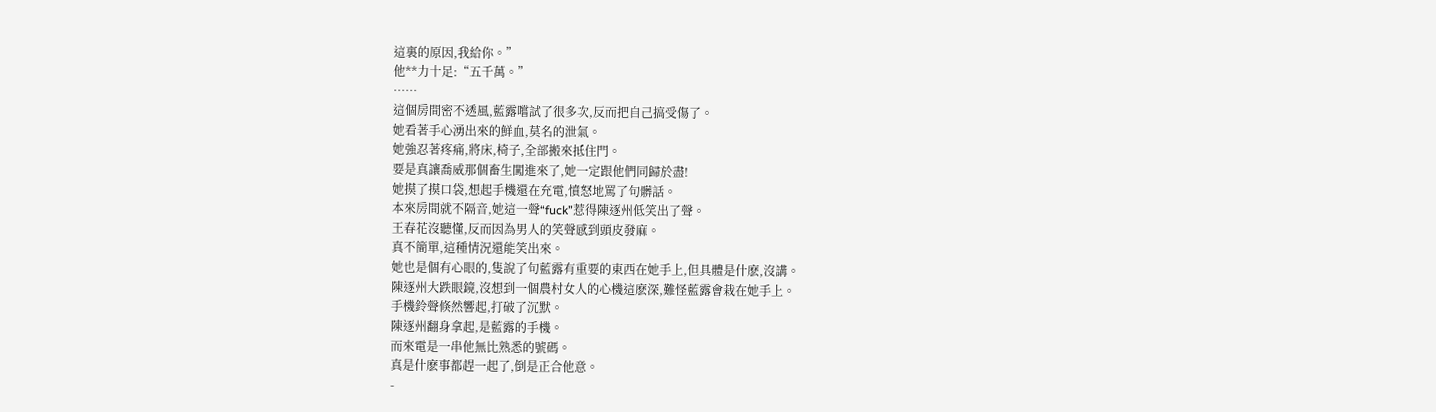這裏的原因,我給你。”
他**力十足:“五千萬。”
……
這個房間密不透風,藍露嚐試了很多次,反而把自己搞受傷了。
她看著手心湧出來的鮮血,莫名的泄氣。
她強忍著疼痛,將床,椅子,全部搬來抵住門。
要是真讓喬威那個畜生闖進來了,她一定跟他們同歸於盡!
她摸了摸口袋,想起手機還在充電,憤怒地罵了句髒話。
本來房間就不隔音,她這一聲“fuck”惹得陳逐州低笑出了聲。
王春花沒聽懂,反而因為男人的笑聲感到頭皮發麻。
真不簡單,這種情況還能笑出來。
她也是個有心眼的,隻說了句藍露有重要的東西在她手上,但具體是什麽,沒講。
陳逐州大跌眼鏡,沒想到一個農村女人的心機這麽深,難怪藍露會栽在她手上。
手機鈴聲倏然響起,打破了沉默。
陳逐州翻身拿起,是藍露的手機。
而來電是一串他無比熟悉的號碼。
真是什麽事都趕一起了,倒是正合他意。
-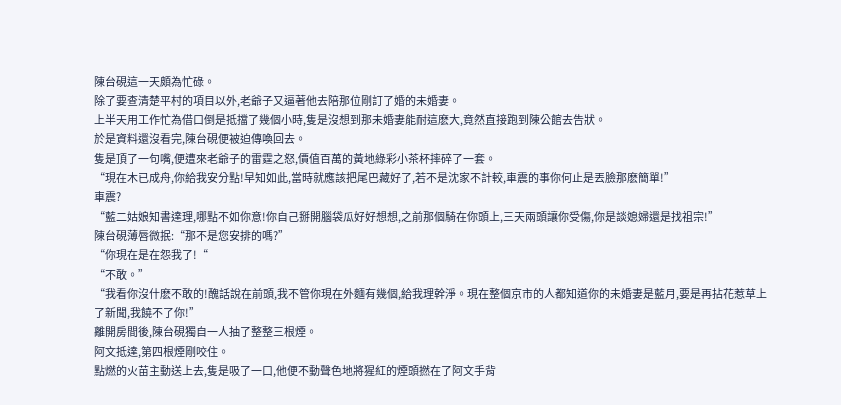陳台硯這一天頗為忙碌。
除了要查清楚平村的項目以外,老爺子又逼著他去陪那位剛訂了婚的未婚妻。
上半天用工作忙為借口倒是抵擋了幾個小時,隻是沒想到那未婚妻能耐這麽大,竟然直接跑到陳公館去告狀。
於是資料還沒看完,陳台硯便被迫傳喚回去。
隻是頂了一句嘴,便遭來老爺子的雷霆之怒,價值百萬的黃地綠彩小茶杯摔碎了一套。
“現在木已成舟,你給我安分點!早知如此,當時就應該把尾巴藏好了,若不是沈家不計較,車震的事你何止是丟臉那麽簡單!”
車震?
“藍二姑娘知書達理,哪點不如你意!你自己掰開腦袋瓜好好想想,之前那個騎在你頭上,三天兩頭讓你受傷,你是談媳婦還是找祖宗!”
陳台硯薄唇微抿:“那不是您安排的嗎?”
“你現在是在怨我了!“
“不敢。”
“我看你沒什麽不敢的!醜話說在前頭,我不管你現在外麵有幾個,給我理幹淨。現在整個京市的人都知道你的未婚妻是藍月,要是再拈花惹草上了新聞,我饒不了你!”
離開房間後,陳台硯獨自一人抽了整整三根煙。
阿文抵達,第四根煙剛咬住。
點燃的火苗主動送上去,隻是吸了一口,他便不動聲色地將猩紅的煙頭撚在了阿文手背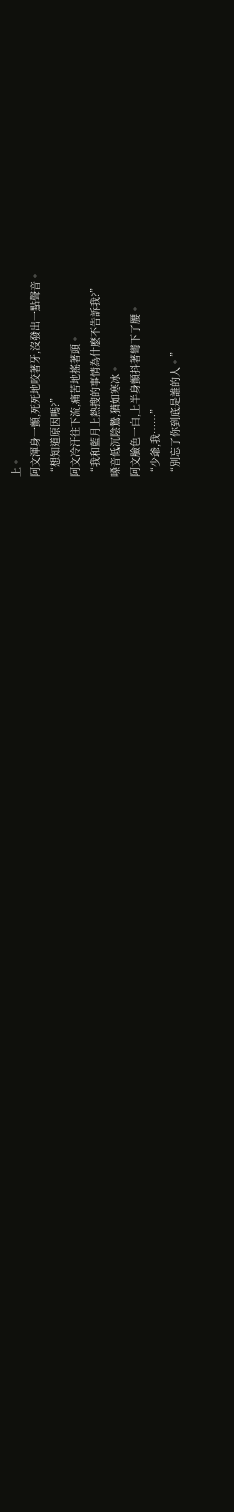上。
阿文渾身一顫,死死地咬著牙,沒發出一點聲音。
“想知道原因嗎?”
阿文冷汗往下流,痛苦地搖著頭。
“我和藍月上熱搜的事情為什麽不告訴我?”
嗓音低沉陰鷙,猶如寒冰。
阿文臉色一白,上半身顫抖著彎下了腰。
“少爺,我……”
“別忘了你到底是誰的人。”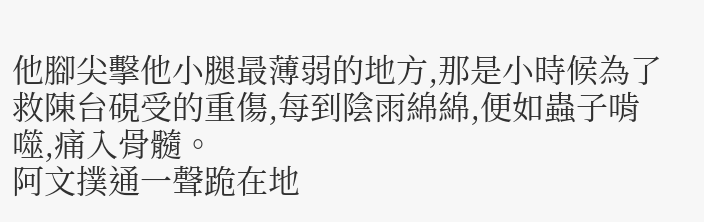他腳尖擊他小腿最薄弱的地方,那是小時候為了救陳台硯受的重傷,每到陰雨綿綿,便如蟲子啃噬,痛入骨髓。
阿文撲通一聲跪在地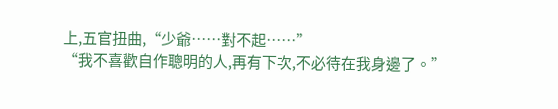上,五官扭曲,“少爺……對不起……”
“我不喜歡自作聰明的人,再有下次,不必待在我身邊了。”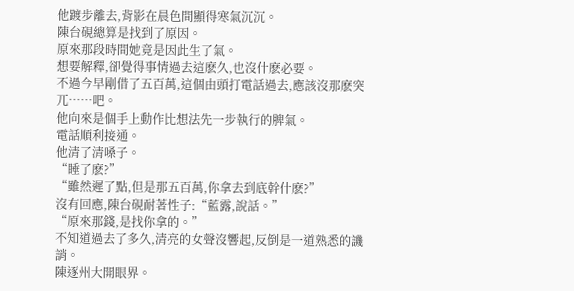他踱步離去,背影在晨色間顯得寒氣沉沉。
陳台硯總算是找到了原因。
原來那段時間她竟是因此生了氣。
想要解釋,卻覺得事情過去這麽久,也沒什麽必要。
不過今早剛借了五百萬,這個由頭打電話過去,應該沒那麽突兀……吧。
他向來是個手上動作比想法先一步執行的脾氣。
電話順利接通。
他清了清嗓子。
“睡了麽?”
“雖然遲了點,但是那五百萬,你拿去到底幹什麽?”
沒有回應,陳台硯耐著性子:“藍露,說話。”
“原來那錢,是找你拿的。”
不知道過去了多久,清亮的女聲沒響起,反倒是一道熟悉的譏誚。
陳逐州大開眼界。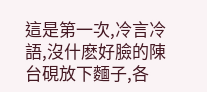這是第一次,冷言冷語,沒什麽好臉的陳台硯放下麵子,各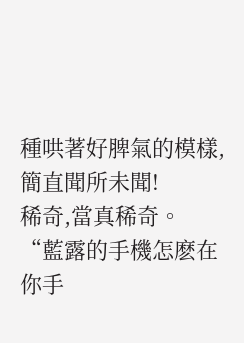種哄著好脾氣的模樣,簡直聞所未聞!
稀奇,當真稀奇。
“藍露的手機怎麽在你手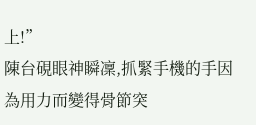上!”
陳台硯眼神瞬凜,抓緊手機的手因為用力而變得骨節突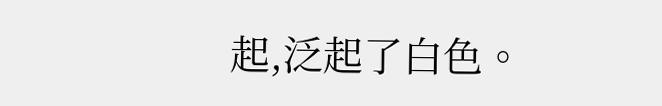起,泛起了白色。